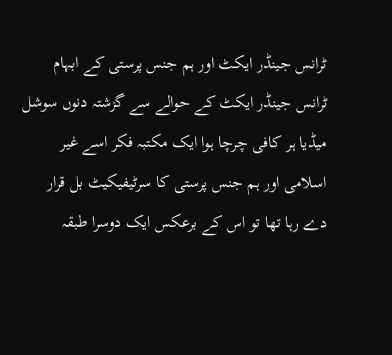ٹرانس جینڈر ایکٹ اور ہم جنس پرستی کے ابہام
ٹرانس جینڈر ایکٹ کے حوالے سے گزشتہ دنوں سوشل میڈیا ہر کافی چرچا ہوا ایک مکتبہ فکر اسے غیر اسلامی اور ہم جنس پرستی کا سرٹیفیکیٹ بل قرار دے رہا تھا تو اس کے برعکس ایک دوسرا طبقہ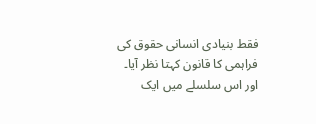فقط بنیادی انسانی حقوق کی فراہمی کا قانون کہتا نظر آیا۔ اور اس سلسلے میں ایک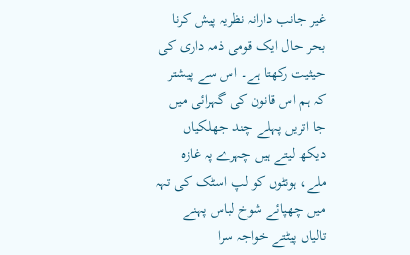غیر جانب دارانہ نظریہ پیش کرنا بحر حال ایک قومی ذمہ داری کی حیثیت رکھتا ہے۔ اس سے پیشتر کہ ہم اس قانون کی گہرائی میں جا اتریں پہلے چند جھلکیاں دیکھ لیتے ہیں چہرے پہ غازہ ملے، ہونٹوں کو لپ اسٹک کی تہہ میں چھپائے شوخ لباس پہنے تالیاں پیٹتے خواجہ سرا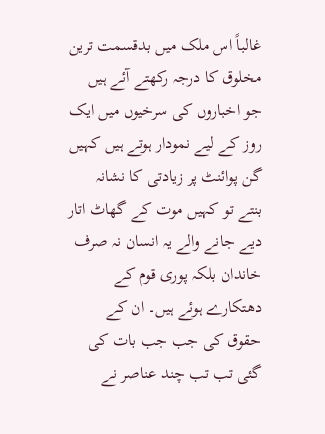غالباً اس ملک میں بدقسمت ترین مخلوق کا درجہ رکھتے آئے ہیں جو اخباروں کی سرخیوں میں ایک روز کے لیے نمودار ہوتے ہیں کہیں گن پوائنٹ پر زیادتی کا نشانہ بنتے تو کہیں موت کے گھاٹ اتار دیے جانے والے یہ انسان نہ صرف خاندان بلکہ پوری قوم کے دھتکارے ہوئے ہیں۔ ان کے حقوق کی جب جب بات کی گئی تب تب چند عناصر نے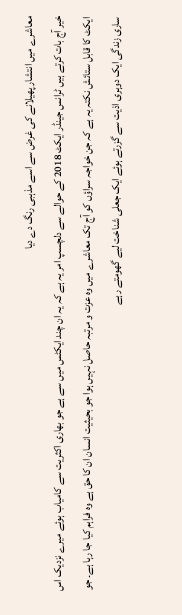معاشرے میں انتشار پھیلانے کی غرض سے اسے مذہبی رنگ دے دیا
خیر آج بات کرتے ہیں ٹرانس جینڈر ایکٹ 2018 کے حوالے سے دلچسپ امر یہ ہے کہ یہ ان چند ایکٹس میں سے ہے جو بھاری اکثریت سے کامیاب ہوئے میرے نزدیک اس ایکٹ کا قابل ستائش نکتہ یہ ہے کہ جن خواجہ سراؤں کو آج تک معاشرے میں وہ عزت و مرتبہ حاصل نہیں ہوا جو بحیثیت انسان ان کا حق ہے وہ فراہم کیا جا رہا ہے۔ جو ساری زندگی ایک دوہری اذیت سے گزرتے ہوئے ایک جعلی شناخت لیے گھومتے رہے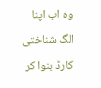وہ اب اپنا الگ شناختی کارڈ بنوا کر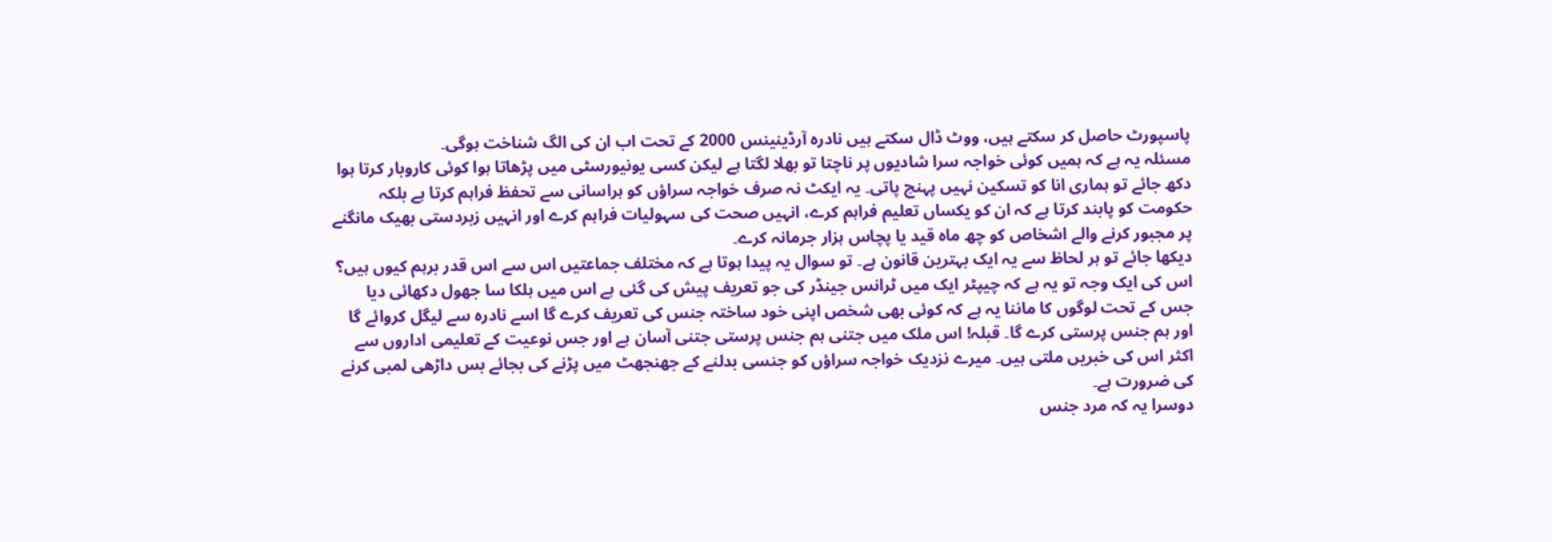پاسپورٹ حاصل کر سکتے ہیں، ووٹ ڈال سکتے ہیں نادرہ آرڈینینس 2000 کے تحت اب ان کی الگ شناخت ہوگی۔
مسئلہ یہ ہے کہ ہمیں کوئی خواجہ سرا شادیوں پر ناچتا تو بھلا لگتا ہے لیکن کسی یونیورسٹی میں پڑھاتا ہوا کوئی کاروبار کرتا ہوا دکھ جائے تو ہماری انا کو تسکین نہیں پہنچ پاتی۔ یہ ایکٹ نہ صرف خواجہ سراؤں کو ہراسانی سے تحفظ فراہم کرتا ہے بلکہ حکومت کو پابند کرتا ہے کہ ان کو یکساں تعلیم فراہم کرے، انہیں صحت کی سہولیات فراہم کرے اور انہیں زبردستی بھیک مانگنے پر مجبور کرنے والے اشخاص کو چھ ماہ قید یا پچاس ہزار جرمانہ کرے۔
دیکھا جائے تو ہر لحاظ سے یہ ایک بہترین قانون ہے۔ تو سوال یہ پیدا ہوتا ہے کہ مختلف جماعتیں اس سے اس قدر برہم کیوں ہیں؟ اس کی ایک وجہ تو یہ ہے کہ چیپٹر ایک میں ٹرانس جینڈر کی جو تعریف پیش کی گئی ہے اس میں ہلکا سا جھول دکھائی دیا جس کے تحت لوگوں کا ماننا یہ ہے کہ کوئی بھی شخص اپنی خود ساختہ جنس کی تعریف کرے گا اسے نادرہ سے لیگل کروائے گا اور ہم جنس پرستی کرے گا۔ قبلہ! اس ملک میں جتنی ہم جنس پرستی جتنی آسان ہے اور جس نوعیت کے تعلیمی اداروں سے اکثر اس کی خبریں ملتی ہیں۔ میرے نزدیک خواجہ سراؤں کو جنسی بدلنے کے جھنجھٹ میں پڑنے کی بجائے بس داڑھی لمبی کرنے کی ضرورت ہے۔
دوسرا یہ کہ مرد جنس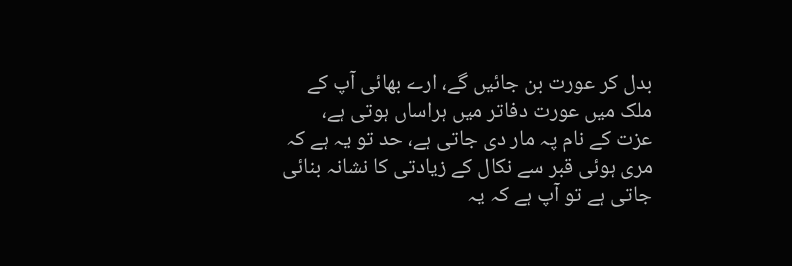بدل کر عورت بن جائیں گے، ارے بھائی آپ کے ملک میں عورت دفاتر میں ہراساں ہوتی ہے، عزت کے نام پہ مار دی جاتی ہے، حد تو یہ ہے کہ مری ہوئی قبر سے نکال کے زیادتی کا نشانہ بنائی جاتی ہے تو آپ ہے کہ یہ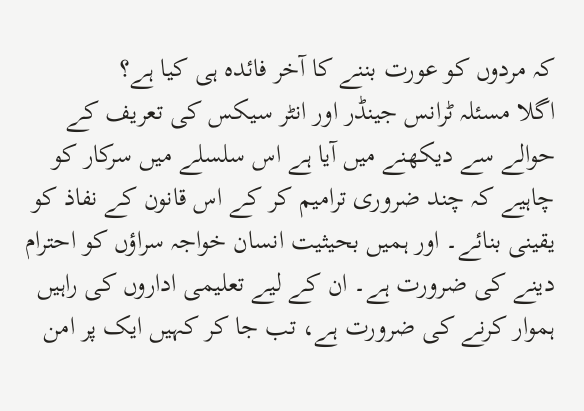کہ مردوں کو عورت بننے کا آخر فائدہ ہی کیا ہے؟
اگلا مسئلہ ٹرانس جینڈر اور انٹر سیکس کی تعریف کے حوالے سے دیکھنے میں آیا ہے اس سلسلے میں سرکار کو چاہیے کہ چند ضروری ترامیم کر کے اس قانون کے نفاذ کو یقینی بنائے۔ اور ہمیں بحیثیت انسان خواجہ سراؤں کو احترام دینے کی ضرورت ہے۔ ان کے لیے تعلیمی اداروں کی راہیں ہموار کرنے کی ضرورت ہے، تب جا کر کہیں ایک پر امن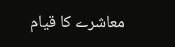معاشرے کا قیام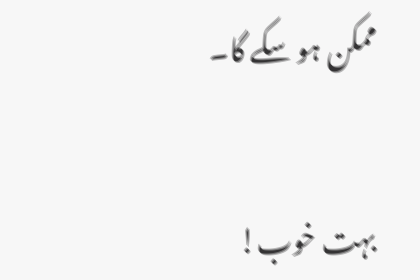ممکن ہو سکے گا۔


بہت خوب!